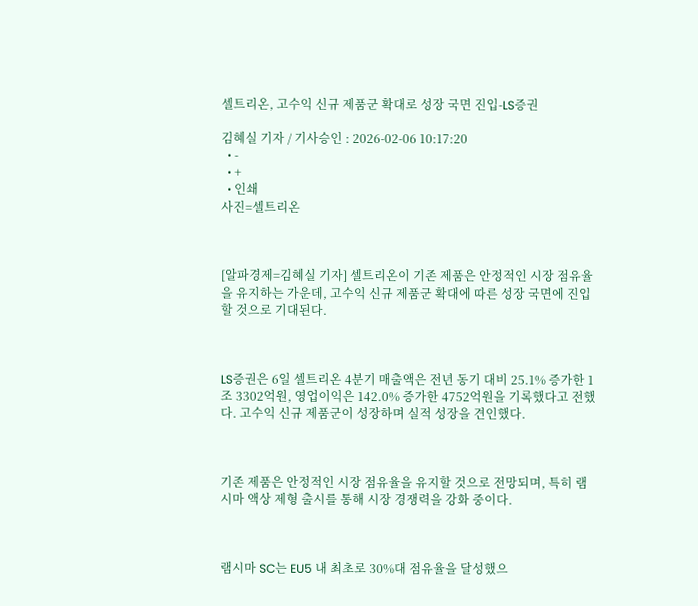셀트리온, 고수익 신규 제품군 확대로 성장 국면 진입-LS증권

김혜실 기자 / 기사승인 : 2026-02-06 10:17:20
  • -
  • +
  • 인쇄
사진=셀트리온



[알파경제=김혜실 기자] 셀트리온이 기존 제품은 안정적인 시장 점유율을 유지하는 가운데, 고수익 신규 제품군 확대에 따른 성장 국면에 진입할 것으로 기대된다.



LS증권은 6일 셀트리온 4분기 매출액은 전년 동기 대비 25.1% 증가한 1조 3302억원, 영업이익은 142.0% 증가한 4752억원을 기록했다고 전했다. 고수익 신규 제품군이 성장하며 실적 성장을 견인했다.



기존 제품은 안정적인 시장 점유율을 유지할 것으로 전망되며, 특히 램시마 액상 제형 출시를 통해 시장 경쟁력을 강화 중이다.



램시마 SC는 EU5 내 최초로 30%대 점유율을 달성했으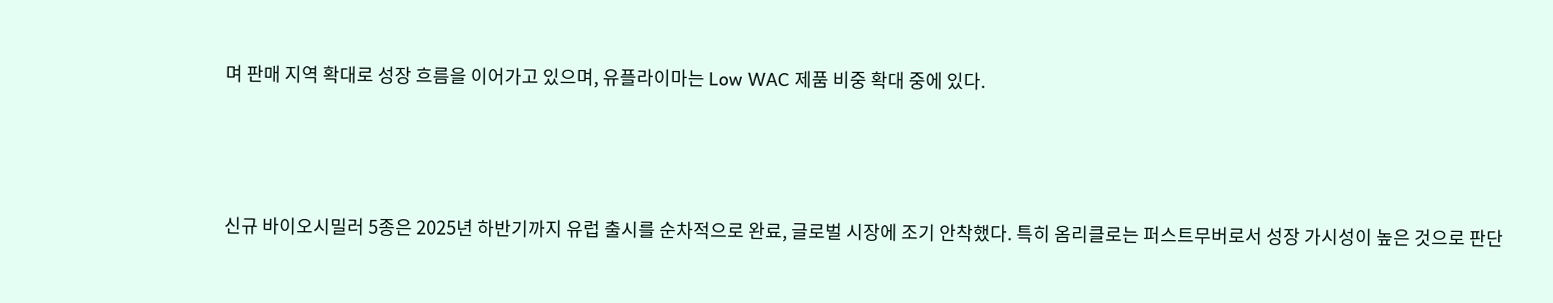며 판매 지역 확대로 성장 흐름을 이어가고 있으며, 유플라이마는 Low WAC 제품 비중 확대 중에 있다.



신규 바이오시밀러 5종은 2025년 하반기까지 유럽 출시를 순차적으로 완료, 글로벌 시장에 조기 안착했다. 특히 옴리클로는 퍼스트무버로서 성장 가시성이 높은 것으로 판단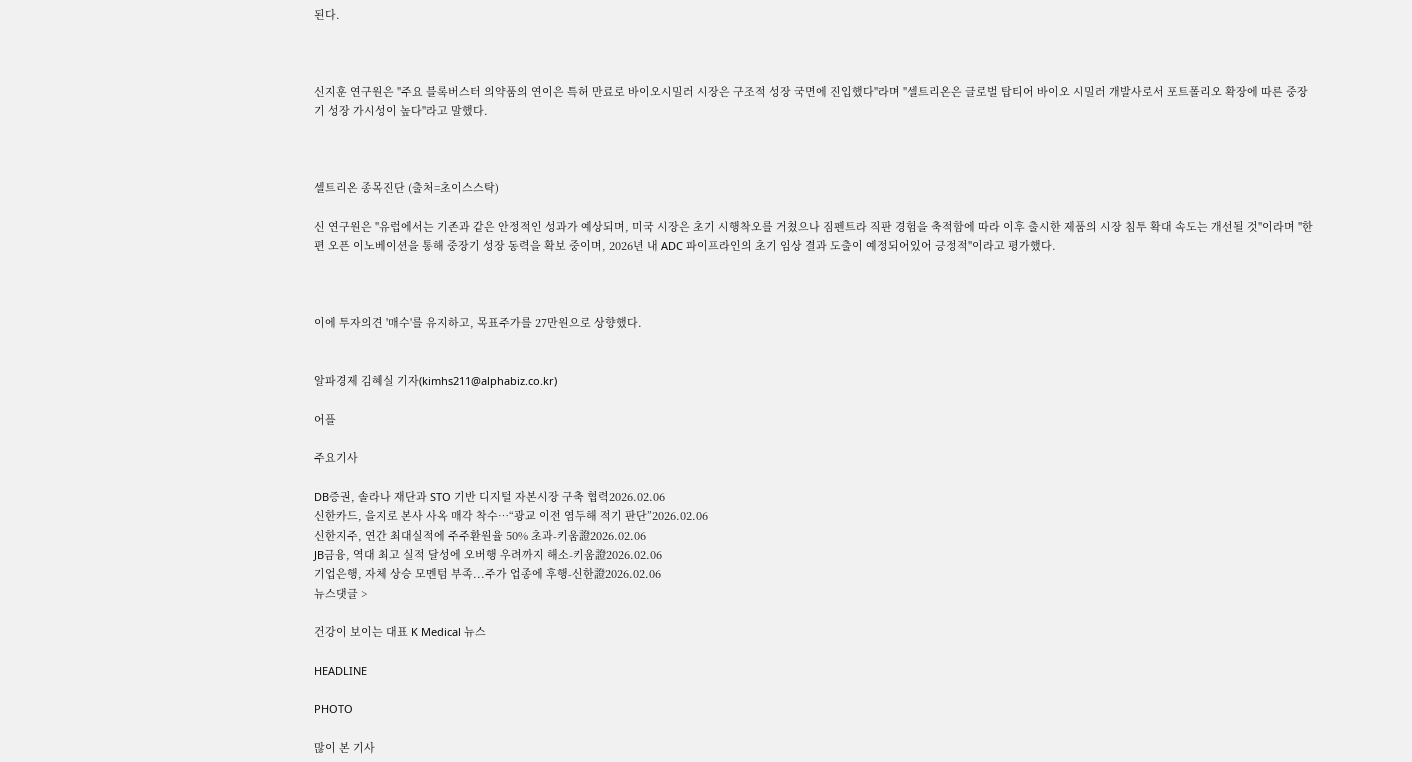된다.



신지훈 연구원은 "주요 블록버스터 의약품의 연이은 특허 만료로 바이오시밀러 시장은 구조적 성장 국면에 진입했다"라며 "셀트리온은 글로벌 탑티어 바이오 시밀러 개발사로서 포트폴리오 확장에 따른 중장기 성장 가시성이 높다"라고 말했다.



셀트리온 종목진단 (출처=초이스스탁)

신 연구원은 "유럽에서는 기존과 같은 안정적인 성과가 예상되며, 미국 시장은 초기 시행착오를 거쳤으나 짐펜트라 직판 경험을 축적함에 따라 이후 출시한 제품의 시장 침투 확대 속도는 개선될 것"이라며 "한편 오픈 이노베이션을 통해 중장기 성장 동력을 확보 중이며, 2026년 내 ADC 파이프라인의 초기 임상 결과 도출이 예정되어있어 긍정적"이라고 평가했다.



이에 투자의견 '매수'를 유지하고, 목표주가를 27만원으로 상향했다.


알파경제 김혜실 기자(kimhs211@alphabiz.co.kr)

어플

주요기사

DB증권, 솔라나 재단과 STO 기반 디지털 자본시장 구축 협력2026.02.06
신한카드, 을지로 본사 사옥 매각 착수…“광교 이전 염두해 적기 판단”2026.02.06
신한지주, 연간 최대실적에 주주환원율 50% 초과-키움證2026.02.06
JB금융, 역대 최고 실적 달성에 오버행 우려까지 해소-키움證2026.02.06
기업은행, 자체 상승 모멘텀 부족...주가 업종에 후행-신한證2026.02.06
뉴스댓글 >

건강이 보이는 대표 K Medical 뉴스

HEADLINE

PHOTO

많이 본 기사